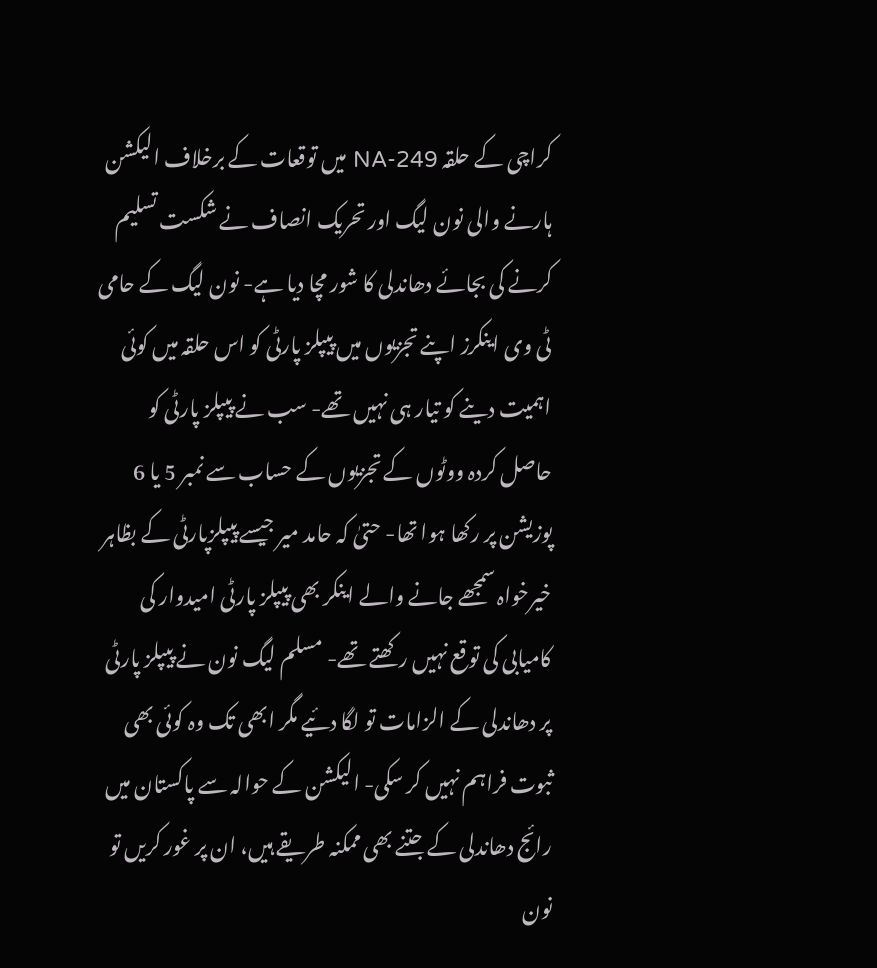کراچی کے حلقہ NA-249 میں توقعات کے برخلاف الیکشن ہارنے والی نون لیگ اور تحریک انصاف نے شکست تسلیم کرنے کی بجائے دھاندلی کا شور مچا دیا ہے- نون لیگ کے حامی ٹی وی اینکرز اپنے تجزیوں میں پیپلز پارٹی کو اس حلقہ میں کوئی اہمیت دینے کو تیار ہی نہیں تھے- سب نے پیپلز پارٹی کو حاصل کردہ ووٹوں کے تجزیوں کے حساب سے نمبر 5 یا 6 پوزیشن پر رکھا ہوا تھا- حتیٰ کہ حامد میر جیسے پیپلزپارٹی کے بظاہر خیرخواہ سمجھے جانے والے اینکر بھی پیپلز پارٹی امیدوار کی کامیابی کی توقع نہیں رکھتے تھے- مسلم لیگ نون نے پیپلز پارٹی پر دھاندلی کے الزامات تو لگا دئیے مگر ابھی تک وہ کوئی بھی ثبوت فراہم نہیں کر سکی- الیکشن کے حوالہ سے پاکستان میں رائج دھاندلی کے جتنے بھی ممکنہ طریقے ہیں، ان پر غور کریں تو نون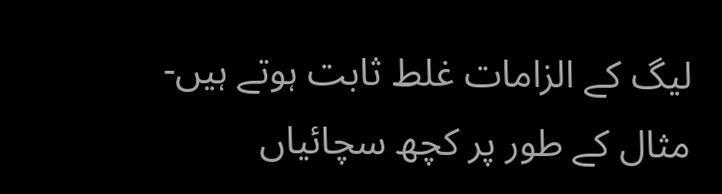لیگ کے الزامات غلط ثابت ہوتے ہیں-
مثال کے طور پر کچھ سچائیاں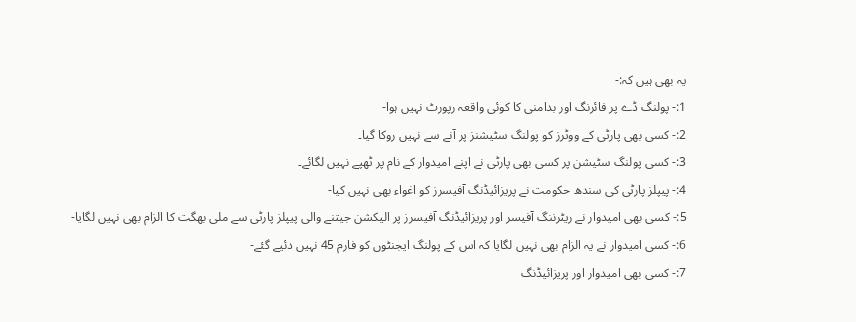یہ بھی ہیں کہ:-
1:- پولنگ ڈے پر فائرنگ اور بدامنی کا کوئی واقعہ رپورٹ نہیں ہوا-
2:- کسی بھی پارٹی کے ووٹرز کو پولنگ سٹیشنز پر آنے سے نہیں روکا گیا۔
3:- کسی پولنگ سٹیشن پر کسی بھی پارٹی نے اپنے امیدوار کے نام پر ٹھپے نہیں لگائے۔
4:- پیپلز پارٹی کی سندھ حکومت نے پریزائیڈنگ آفیسرز کو اغواء بھی نہیں کیا-
5:- کسی بھی امیدوار نے ریٹرننگ آفیسر اور پریزائیڈنگ آفیسرز پر الیکشن جیتنے والی پیپلز پارٹی سے ملی بھگت کا الزام بھی نہیں لگایا-
6:- کسی امیدوار نے یہ الزام بھی نہیں لگایا کہ اس کے پولنگ ایجنٹوں کو فارم 45 نہیں دئیے گئے-
7:- کسی بھی امیدوار اور پریزائیڈنگ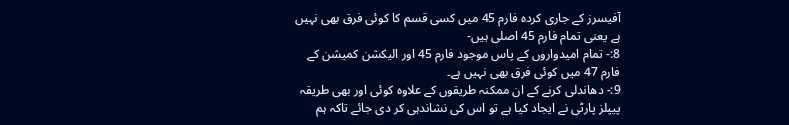آفیسرز کے جاری کردہ فارم 45 میں کسی قسم کا کوئی فرق بھی نہیں ہے یعنی تمام فارم 45 اصلی ہیں-
8:- تمام امیدواروں کے پاس موجود فارم 45 اور الیکشن کمیشن کے فارم 47 میں کوئی فرق بھی نہیں ہے۔
9:- دھاندلی کرنے کے ان ممکنہ طریقوں کے علاوہ کوئی اور بھی طریقہ پیپلز پارٹی نے ایجاد کیا ہے تو اس کی نشاندہی کر دی جائے تاکہ ہم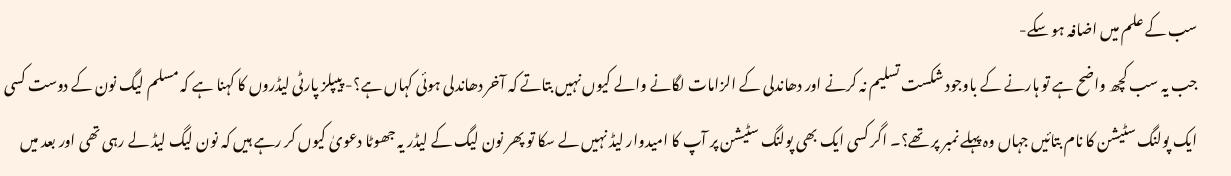سب کے علم میں اضافہ ہو سکے-
جب یہ سب کچھ واضح ہے تو ہارنے کے باوجود شکست تسلیم نہ کرنے اور دھاندلی کے الزامات لگانے والے کیوں نہیں بتاتے کہ آخر دھاندلی ہوئی کہاں ہے؟- پیپلز پارٹی لیڈروں کا کہنا ہے کہ مسلم لیگ نون کے دوست کسی ایک پولنگ سٹیشن کا نام بتائیں جہاں وہ پہلے نمبر پر تھے؟۔ اگر کسی ایک بھی پولنگ سٹیشن پر آپ کا امیدوار لیڈ نہیں لے سکا تو پھر نون لیگ کے لیڈر یہ جھوٹا دعویٰ کیوں کر رہے ہیں کہ نون لیگ لیڈ لے رہی تھی اور بعد میں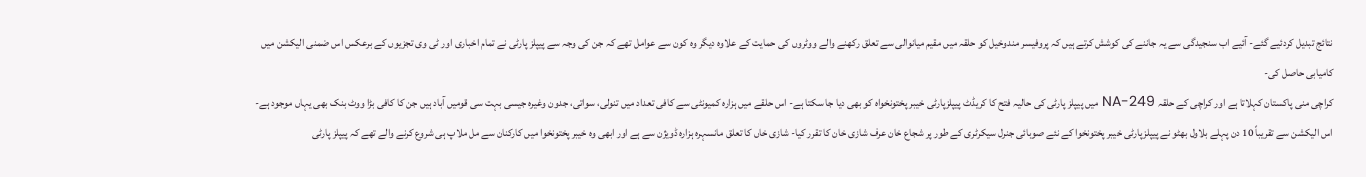نتائج تبدیل کردئیے گئے- آئیے اب سنجیدگی سے یہ جاننے کی کوشش کرتے ہیں کہ پروفیسر مندوخیل کو حلقہ میں مقیم میانوالی سے تعلق رکھنے والے ووٹروں کی حمایت کے علاوہ دیگر وہ کون سے عوامل تھے کہ جن کی وجہ سے پیپلز پارٹی نے تمام اخباری اور ٹی وی تجزیوں کے برعکس اس ضمنی الیکشن میں کامیابی حاصل کی-
کراچی منی پاکستان کہلاتا ہے اور کراچی کے حلقہ NA-249 میں پیپلز پارٹی کی حالیہ فتح کا کریڈٹ پیپلزپارٹی خیبر پختونخواہ کو بھی دیا جا سکتا ہے- اس حلقے میں ہزارہ کمیونٹی سے کافی تعداد میں تنولی، سواتی، جدون وغیرہ جیسی بہت سی قومیں آباد ہیں جن کا کافی بڑا ووٹ بنک بھی یہاں موجود ہے- اس الیکشن سے تقریباً 10 دن پہلے بلاول بھٹو نے پیپلزپارٹی خیبر پختونخوا کے نئے صوبائی جنرل سیکرٹری کے طور پر شجاع خان عرف شازی خان کا تقرر کیا- شازی خاں کا تعلق مانسہرہ ہزارہ ڈویژن سے ہے اور ابھی وہ خیبر پختونخوا میں کارکنان سے مل ملاپ ہی شروع کرنے والے تھے کہ پیپلز پارٹی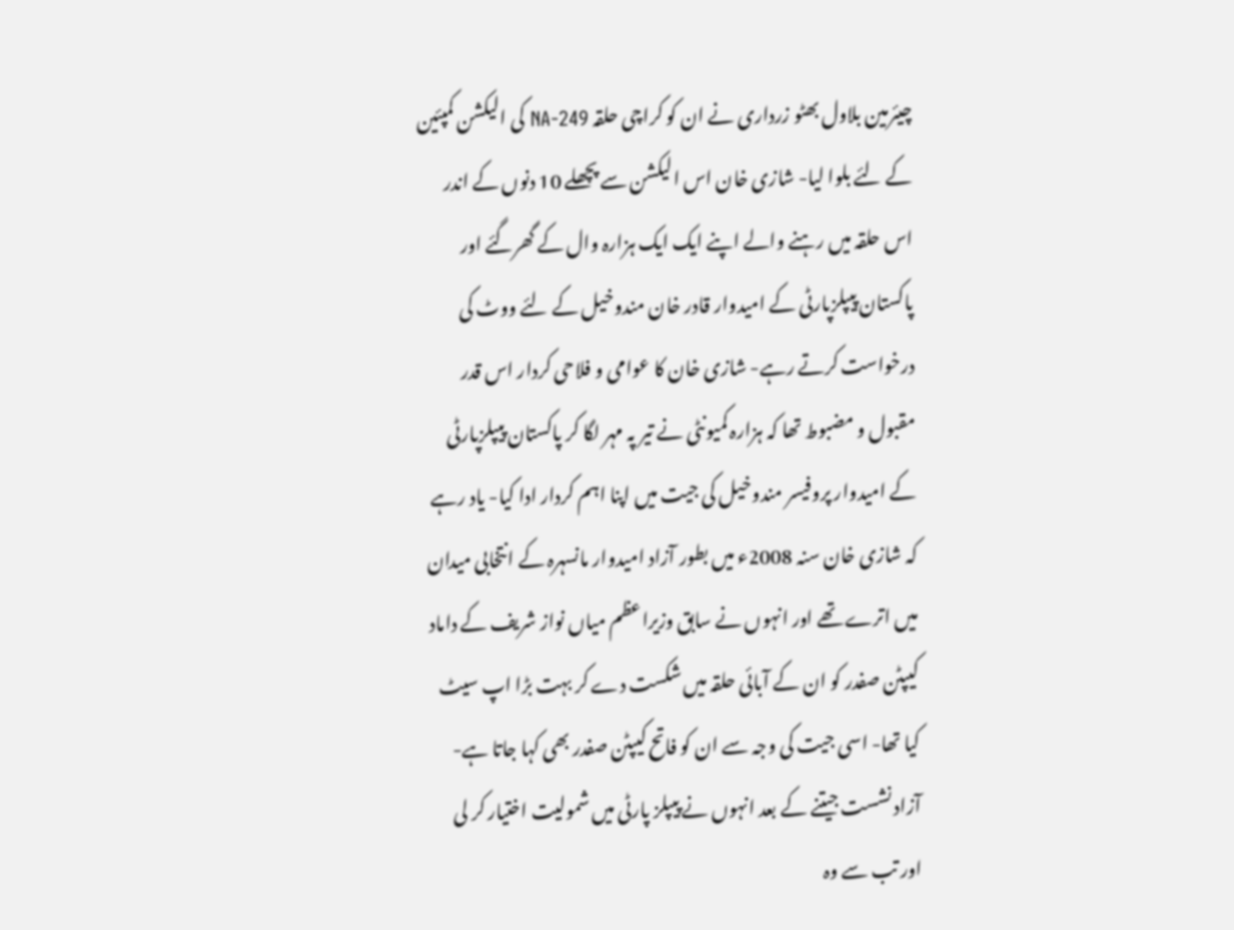چیئرمین بلاول بھٹو زرداری نے ان کو کراچی حلقہ NA-249 کی الیکشن کمپئین کے لئے بلوا لیا- شازی خان اس الیکشن سے پچھلے 10 دنوں کے اندر اس حلقہ میں رہنے والے اپنے ایک ایک ہزارہ وال کے گھرگئے اور پاکستان پیپلزپارٹی کے امیدوار قادر خان مندوخیل کے لئے ووٹ کی درخواست کرتے رہے- شازی خان کا عوامی و فلاحی کردار اس قدر مقبول و مضبوط تھا کہ ہزارہ کمیونٹی نے تیر پہ مہر لگا کر پاکستان پیپلزپارٹی کے امیدوار پروفیسر مندوخیل کی جیت میں اپنا اہم کردار ادا کیا- یاد رہے کہ شازی خان سنہ 2008ء میں بطور آزاد امیدوار مانسہرہ کے انتخابی میدان میں اترے تھے اور انہوں نے سابق وزیراعظم میاں نواز شریف کے داماد کیپٹن صفدر کو ان کے آبائی حلقہ میں شکست دے کر بہت بڑا اپ سیٹ کیا تھا- اسی جیت کی وجہ سے ان کو فاتح کیپٹن صفدر بھی کہا جاتا ہے- آزاد نشست جیتنے کے بعد انہوں نے پیپلز پارٹی میں شمولیت اختیار کر لی اور تب سے وہ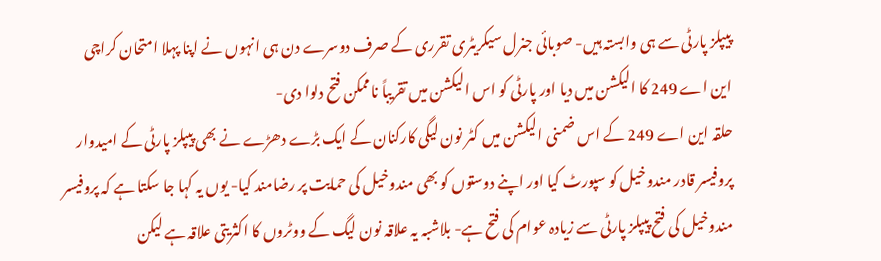پیپلز پارٹی سے ہی وابستہ ہیں- صوبائی جنرل سیکریٹری تقرری کے صرف دوسرے دن ہی انہوں نے اپنا پہلا امتحان کراچی این اے 249 کا الیکشن میں دیا اور پارٹی کو اس الیکشن میں تقریباً ناممکن فتح دلوا دی-
حلقہ این اے 249 کے اس ضمنی الیکشن میں کٹر نون لیگی کارکنان کے ایک بڑے دھڑے نے بھی پیپلز پارٹی کے امیدوار پروفیسر قادر مندوخیل کو سپورٹ کیا اور اپنے دوستوں کو بھی مندوخیل کی حمایت پر رضامند کیا- یوں یہ کہا جا سکتا ہے کہ پروفیسر مندوخیل کی فتح پیپلز پارٹی سے زیادہ عوام کی فتح ہے- بلاشبہ یہ علاقہ نون لیگ کے ووٹروں کا اکثریتی علاقہ ہے لیکن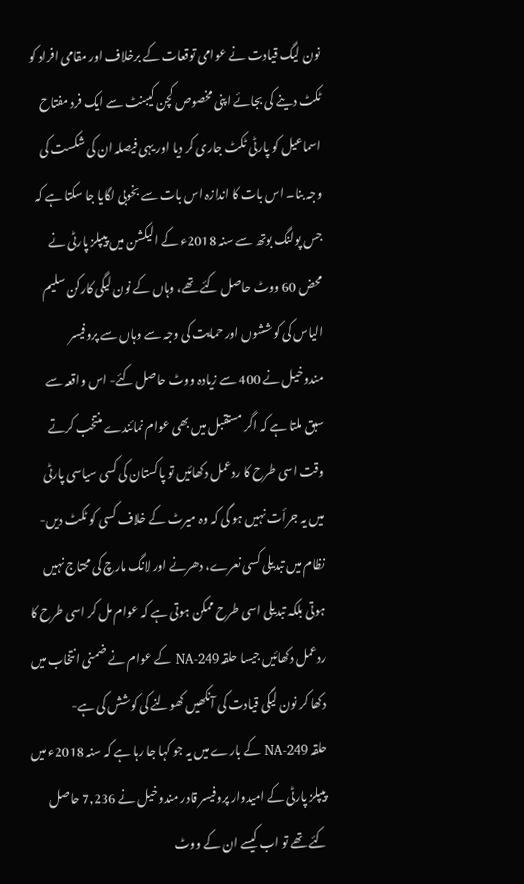نون لیگ قیادت نے عوامی توقعات کے برخلاف اور مقامی افراد کو ٹکٹ دینے کی بجائے اپنی مخصوص کچن کیبنٹ سے ایک فرد مفتاح اسماعیل کو پارٹی ٹکٹ جاری کر دیا اور یہی فیصلہ ان کی شکست کی وجہ بنا۔ اس بات کا اندازہ اس بات سے بخوبی لگایا جا سکتا ہے کہ جس پولنگ بوتھ سے سنہ 2018ء کے الیکشن میں پیپلز پارٹی نے محض 60 ووٹ حاصل کئے تھے، وہاں کے نون لیگی کارکن سلیم الیاس کی کوششوں اور حمایت کی وجہ سے وہاں سے پروفیسر مندوخیل نے 400 سے زیادہ ووٹ حاصل کئے- اس واقعہ سے سبق ملتا ہے کہ اگر مستقبل میں بھی عوام نمائندے منتخب کرتے وقت اسی طرح کا ردعمل دکھائیں تو پاکستان کی کسی سیاسی پارٹی میں یہ جرأت نہیں ہو گی کہ وہ میرٹ کے خلاف کسی کو ٹکٹ دیں- نظام میں تبدیلی کسی نعرے، دھرنے اور لانگ مارچ کی محتاج نہیں ہوتی بلکہ تبدیلی اسی طرح ممکن ہوتی ہے کہ عوام مل کر اسی طرح کا ردعمل دکھائیں جیسا حلقہ NA-249 کے عوام نے ضمنی انتخاب میں دکھا کر نون لیگی قیادت کی آنکھیں کھولنے کی کوشش کی ہے-
حلقہ NA-249 کے بارے میں یہ جو کہا جا رہا ہے کہ سنہ 2018ء میں پیپلز پارٹی کے امیدوار پروفیسر قادر مندوخیل نے 7,236 حاصل کئے تھے تو اب کیسے ان کے ووٹ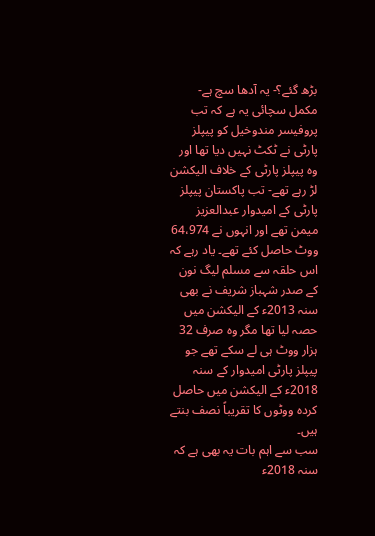بڑھ گئے؟- یہ آدھا سچ ہے- مکمل سچائی یہ ہے کہ تب پروفیسر مندوخیل کو پیپلز پارٹی نے ٹکٹ نہیں دیا تھا اور وہ پیپلز پارٹی کے خلاف الیکشن لڑ رہے تھے- تب پاکستان پیپلز پارٹی کے امیدوار عبدالعزیز میمن تھے اور انہوں نے 64،974 ووٹ حاصل کئے تھے۔ یاد رہے کہ اس حلقہ سے مسلم لیگ نون کے صدر شہباز شریف نے بھی سنہ 2013ء کے الیکشن میں حصہ لیا تھا مگر وہ صرف 32 ہزار ووٹ ہی لے سکے تھے جو پیپلز پارٹی امیدوار کے سنہ 2018ء کے الیکشن میں حاصل کردہ ووٹوں کا تقریباً نصف بنتے ہیں۔
سب سے اہم بات یہ بھی ہے کہ سنہ 2018ء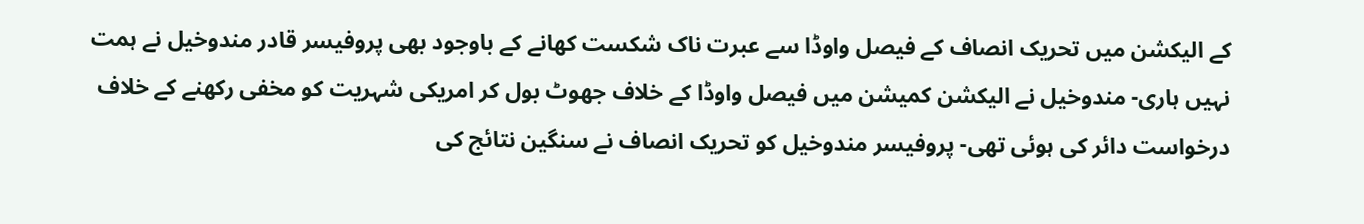کے الیکشن میں تحریک انصاف کے فیصل واوڈا سے عبرت ناک شکست کھانے کے باوجود بھی پروفیسر قادر مندوخیل نے ہمت نہیں ہاری- مندوخیل نے الیکشن کمیشن میں فیصل واوڈا کے خلاف جھوٹ بول کر امریکی شہریت کو مخفی رکھنے کے خلاف درخواست دائر کی ہوئی تھی- پروفیسر مندوخیل کو تحریک انصاف نے سنگین نتائج کی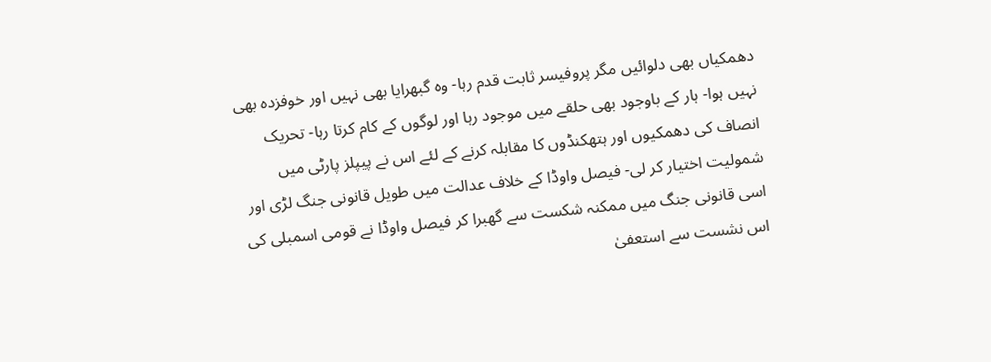دھمکیاں بھی دلوائیں مگر پروفیسر ثابت قدم رہا- وہ گبھرایا بھی نہیں اور خوفزدہ بھی نہیں ہوا- ہار کے باوجود بھی حلقے میں موجود رہا اور لوگوں کے کام کرتا رہا- تحریک انصاف کی دھمکیوں اور ہتھکنڈوں کا مقابلہ کرنے کے لئے اس نے پیپلز پارٹی میں شمولیت اختیار کر لی- فیصل واوڈا کے خلاف عدالت میں طویل قانونی جنگ لڑی اور اسی قانونی جنگ میں ممکنہ شکست سے گھبرا کر فیصل واوڈا نے قومی اسمبلی کی اس نشست سے استعفیٰ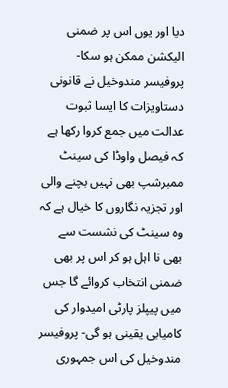دیا اور یوں اس پر ضمنی الیکشن ممکن ہو سکا- پروفیسر مندوخیل نے قانونی دستاویزات کا ایسا ثبوت عدالت میں جمع کروا رکھا ہے کہ فیصل واوڈا کی سینٹ ممبرشپ بھی نہیں بچنے والی اور تجزیہ نگاروں کا خیال ہے کہ وہ سینٹ کی نشست سے بھی نا اہل ہو کر اس پر بھی ضمنی انتخاب کروائے گا جس میں پیپلز پارٹی امیدوار کی کامیابی یقینی ہو گی- پروفیسر مندوخیل کی اس جمہوری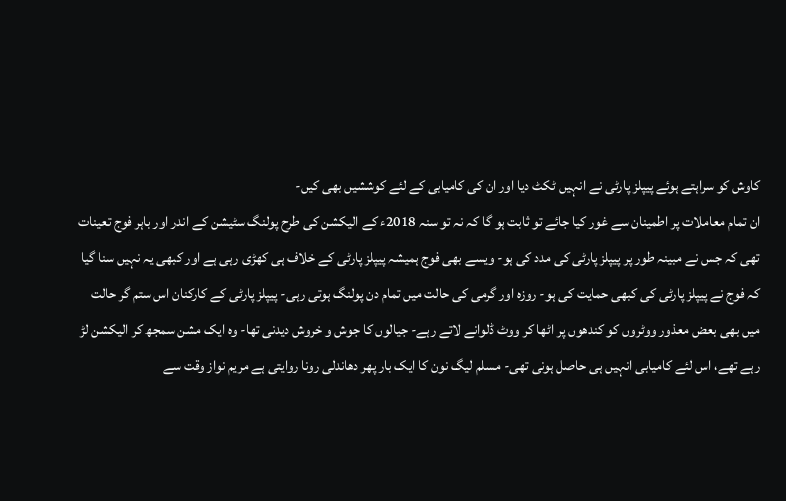کاوش کو سراہتے ہوئے پیپلز پارٹی نے انہیں ٹکٹ دیا اور ان کی کامیابی کے لئے کوششیں بھی کیں-
ان تمام معاملات پر اطمینان سے غور کیا جائے تو ثابت ہو گا کہ نہ تو سنہ 2018ء کے الیکشن کی طرح پولنگ سٹیشن کے اندر اور باہر فوج تعینات تھی کہ جس نے مبینہ طور پر پیپلز پارٹی کی مدد کی ہو- ویسے بھی فوج ہمیشہ پیپلز پارٹی کے خلاف ہی کھڑی رہی ہے اور کبھی یہ نہیں سنا گیا کہ فوج نے پیپلز پارٹی کی کبھی حمایت کی ہو- روزہ اور گرمی کی حالت میں تمام دن پولنگ ہوتی رہی- پیپلز پارٹی کے کارکنان اس ستم گر حالت میں بھی بعض معذور ووٹروں کو کندھوں پر اٹھا کر ووٹ ڈلوانے لاتے رہے- جیالوں کا جوش و خروش دیدنی تھا- وہ ایک مشن سمجھ کر الیکشن لڑ رہے تھے، اس لئے کامیابی انہیں ہی حاصل ہونی تھی- مسلم لیگ نون کا ایک بار پھر دھاندلی رونا روایتی ہے مریم نواز وقت سے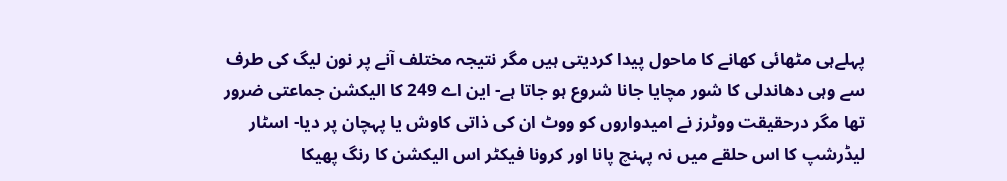پہلےہی مٹھائی کھانے کا ماحول پیدا کردیتی ہیں مگر نتیجہ مختلف آنے پر نون لیگ کی طرف سے وہی دھاندلی کا شور مچایا جانا شروع ہو جاتا ہے- این اے 249 کا الیکشن جماعتی ضرور تھا مگر درحقیقت ووٹرز نے امیدواروں کو ووٹ ان کی ذاتی کاوش یا پہچان پر دیا- اسٹار لیڈرشپ کا اس حلقے میں نہ پہنچ پانا اور کرونا فیکٹر اس الیکشن کا رنگ پھیکا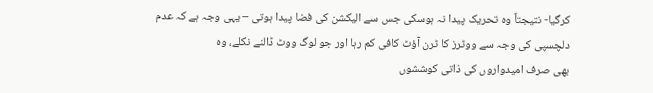کرگیا- نتیجتاً وہ تحریک پیدا نہ ہوسکی جس سے الیکشن کی فضا پیدا ہوتی – یہی وجہ ہے کہ عدم دلچسپی کی وجہ سے ووٹرز کا ٹرن آؤٹ کافی کم رہا اور جو لوگ ووٹ ڈالنے نکلے، وہ
بھی صرف امیدواروں کی ذاتی کوششوں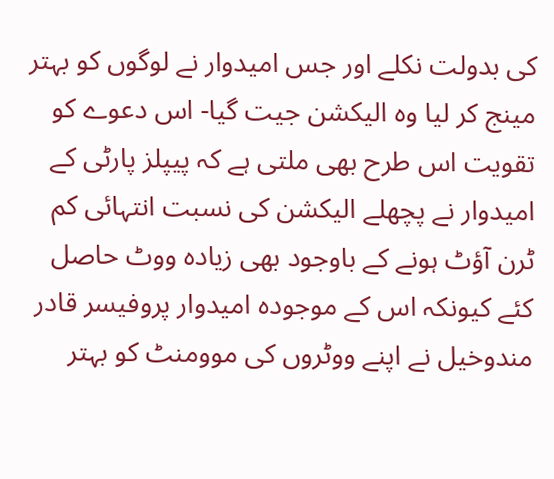کی بدولت نکلے اور جس امیدوار نے لوگوں کو بہتر مینج کر لیا وہ الیکشن جیت گیا- اس دعوے کو تقویت اس طرح بھی ملتی ہے کہ پیپلز پارٹی کے امیدوار نے پچھلے الیکشن کی نسبت انتہائی کم ٹرن آؤٹ ہونے کے باوجود بھی زیادہ ووٹ حاصل کئے کیونکہ اس کے موجودہ امیدوار پروفیسر قادر مندوخیل نے اپنے ووٹروں کی موومنٹ کو بہتر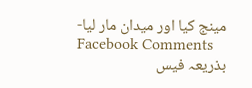مینج کیا اور میدان مار لیا-
Facebook Comments
بذریعہ فیس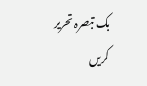بک تبصرہ تحریر کریں